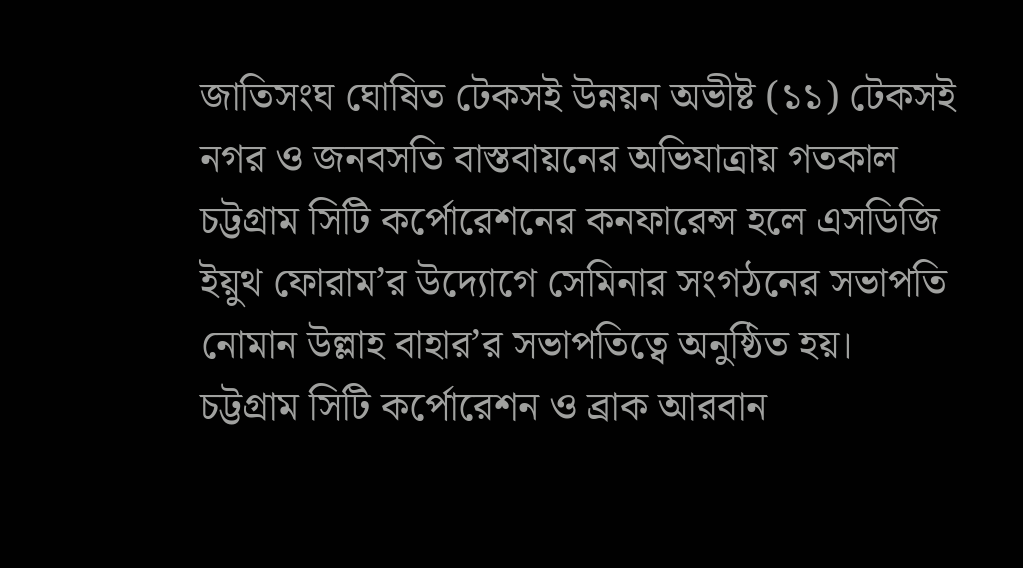জাতিসংঘ ঘোষিত টেকসই উন্নয়ন অভীষ্ট (১১) টেকসই নগর ও জনবসতি বাস্তবায়নের অভিযাত্রায় গতকাল চট্টগ্রাম সিটি কর্পোরেশনের কনফারেন্স হলে এসডিজি ইয়ুথ ফোরাম’র উদ্যোগে সেমিনার সংগঠনের সভাপতি নোমান উল্লাহ বাহার’র সভাপতিত্বে অনুষ্ঠিত হয়।
চট্টগ্রাম সিটি কর্পোরেশন ও ব্রাক আরবান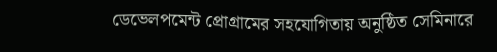ডেভেলপমেন্ট প্রোগ্রামের সহযোগিতায় অনুষ্ঠিত সেমিনারে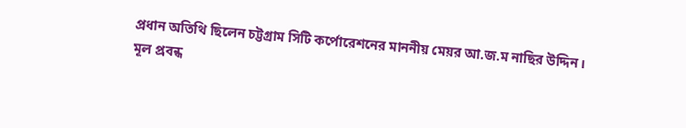প্রধান অতিথি ছিলেন চট্টগ্রাম সিটি কর্পোরেশনের মাননীয় মেয়র আ.জ.ম নাছির উদ্দিন। মূল প্রবন্ধ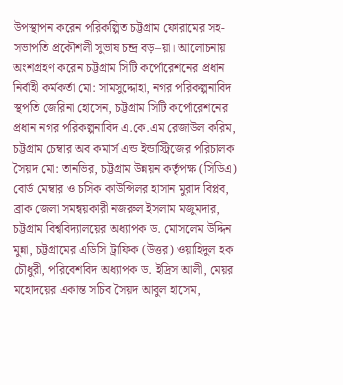উপস্থাপন করেন পরিকল্পিত চট্টগ্রাম ফোরামের সহ-সভাপতি প্রকৌশলী সুভাষ চন্দ্র বড়–য়া। আলোচনায় অংশগ্রহণ করেন চট্টগ্রাম সিটি কর্পোরেশনের প্রধান নির্বাহী কর্মকর্তা মো: সামসুদ্দোহা, নগর পরিকল্পনাবিদ স্থপতি জেরিনা হোসেন, চট্টগ্রাম সিটি কর্পোরেশনের প্রধান নগর পরিকল্পনাবিদ এ.কে.এম রেজাউল করিম, চট্টগ্রাম চেম্বার অব কমার্স এন্ড ইন্ডাস্ট্রিজের পরিচালক সৈয়দ মো: তানভির, চট্টগ্রাম উন্নয়ন কর্তৃপক্ষ (সিডিএ) বোর্ড মেম্বার ও চসিক কাউন্সিলর হাসান মুরাদ বিপ্লব, ব্রাক জেলা সমন্বয়কারী নজরুল ইসলাম মজুমদার, চট্টগ্রাম বিশ্ববিদ্যালয়ের অধ্যাপক ড. মোসলেম উদ্দিন মুন্না, চট্টগ্রামের এডিসি ট্রাফিক (উত্তর) ওয়াহিদুল হক চৌধুরী, পরিবেশবিদ অধ্যাপক ড. ইদ্রিস আলী, মেয়র মহোদয়ের একান্ত সচিব সৈয়দ আবুল হাসেম,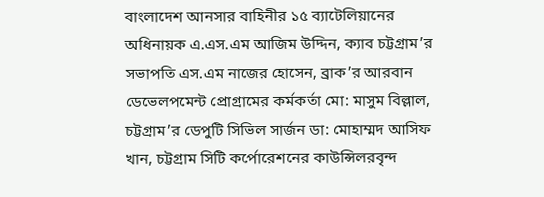বাংলাদেশ আনসার বাহিনীর ১৫ ব্যাটেলিয়ানের অধিনায়ক এ.এস.এম আজিম উদ্দিন, ক্যাব চট্টগ্রাম’র সভাপতি এস.এম নাজের হোসেন, ব্রাক’র আরবান ডেভেলপমেন্ট প্রোগ্রামের কর্মকর্তা মো: মাসুম বিল্লাল, চট্টগ্রাম’র ডেপুটি সিভিল সার্জন ডা: মোহাম্মদ আসিফ খান, চট্টগ্রাম সিটি কর্পোরেশনের কাউন্সিলরবৃন্দ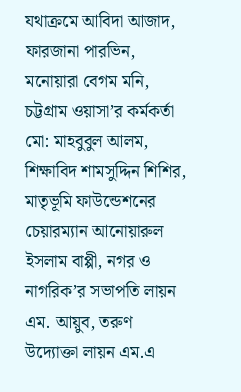যথাক্রমে আবিদা আজাদ, ফারজানা পারভিন, মনোয়ারা বেগম মনি, চট্টগ্রাম ওয়াসা’র কর্মকর্তা মো: মাহবুবুল আলম, শিক্ষাবিদ শামসুদ্দিন শিশির, মাতৃভূমি ফাউন্ডেশনের চেয়ারম্যান আনোয়ারুল ইসলাম বাপ্পী, নগর ও নাগরিক’র সভাপতি লায়ন এম. আয়ুব, তরুণ উদ্যোক্তা লায়ন এম.এ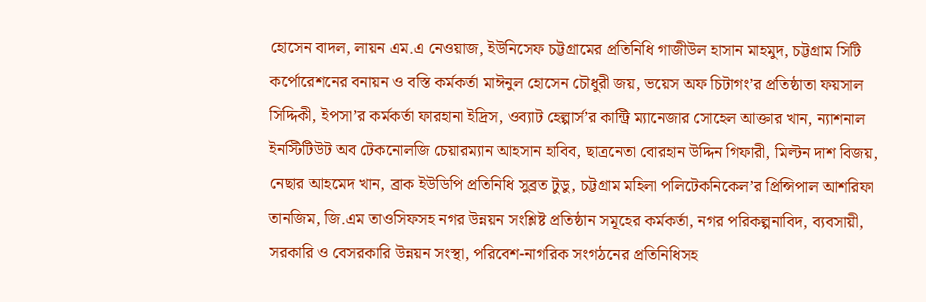হোসেন বাদল, লায়ন এম.এ নেওয়াজ, ইউনিসেফ চট্টগ্রামের প্রতিনিধি গাজীউল হাসান মাহমুদ, চট্টগ্রাম সিটি কর্পোরেশনের বনায়ন ও বস্তি কর্মকর্তা মাঈনুল হোসেন চৌধুরী জয়, ভয়েস অফ চিটাগং’র প্রতিষ্ঠাতা ফয়সাল সিদ্দিকী, ইপসা’র কর্মকর্তা ফারহানা ইদ্রিস, ওব্যাট হেল্পার্স’র কান্ট্রি ম্যানেজার সোহেল আক্তার খান, ন্যাশনাল ইনস্টিটিউট অব টেকনোলজি চেয়ারম্যান আহসান হাবিব, ছাত্রনেতা বোরহান উদ্দিন গিফারী, মিল্টন দাশ বিজয়, নেছার আহমেদ খান, ব্রাক ইউডিপি প্রতিনিধি সুব্রত টুডু, চট্টগ্রাম মহিলা পলিটেকনিকেল’র প্রিন্সিপাল আশরিফা তানজিম, জি.এম তাওসিফসহ নগর উন্নয়ন সংশ্লিষ্ট প্রতিষ্ঠান সমূহের কর্মকর্তা, নগর পরিকল্পনাবিদ, ব্যবসায়ী, সরকারি ও বেসরকারি উন্নয়ন সংস্থা, পরিবেশ-নাগরিক সংগঠনের প্রতিনিধিসহ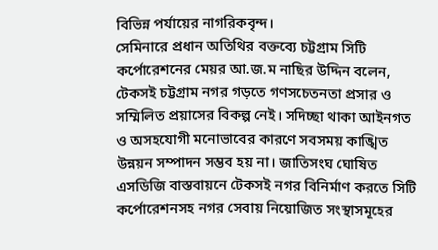বিভিন্ন পর্যায়ের নাগরিকবৃন্দ।
সেমিনারে প্রধান অতিথির বক্তব্যে চট্টগ্রাম সিটি কর্পোরেশনের মেয়র আ.জ.ম নাছির উদ্দিন বলেন, টেকসই চট্টগ্রাম নগর গড়তে গণসচেতনতা প্রসার ও সম্মিলিত প্রয়াসের বিকল্প নেই। সদিচ্ছা থাকা আইনগত ও অসহযোগী মনোভাবের কারণে সবসময় কাঙ্খিত উন্নয়ন সম্পাদন সম্ভব হয় না। জাতিসংঘ ঘোষিত এসডিজি বাস্তবায়নে টেকসই নগর বিনির্মাণ করতে সিটি কর্পোরেশনসহ নগর সেবায় নিয়োজিত সংস্থাসমূহের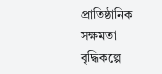প্রাতিষ্ঠানিক সক্ষমতা বৃদ্ধিকল্পে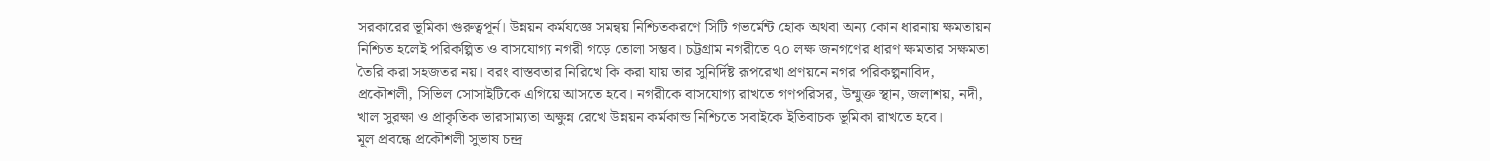সরকারের ভূমিকা গুরুত্বপূর্ন। উন্নয়ন কর্মযজ্ঞে সমন্বয় নিশ্চিতকরণে সিটি গভর্মেন্ট হোক অথবা অন্য কোন ধারনায় ক্ষমতায়ন নিশ্চিত হলেই পরিকল্পিত ও বাসযোগ্য নগরী গড়ে তোলা সম্ভব। চট্টগ্রাম নগরীতে ৭০ লক্ষ জনগণের ধারণ ক্ষমতার সক্ষমতা তৈরি করা সহজতর নয়। বরং বাস্তবতার নিরিখে কি করা যায় তার সুনির্দিষ্ট রূপরেখা প্রণয়নে নগর পরিকল্পনাবিদ, প্রকৌশলী, সিভিল সোসাইটিকে এগিয়ে আসতে হবে। নগরীকে বাসযোগ্য রাখতে গণপরিসর, উন্মুক্ত স্থান, জলাশয়, নদী, খাল সুরক্ষা ও প্রাকৃতিক ভারসাম্যতা অক্ষুন্ন রেখে উন্নয়ন কর্মকান্ড নিশ্চিতে সবাইকে ইতিবাচক ভূমিকা রাখতে হবে।
মূল প্রবন্ধে প্রকৌশলী সুভাষ চন্দ্র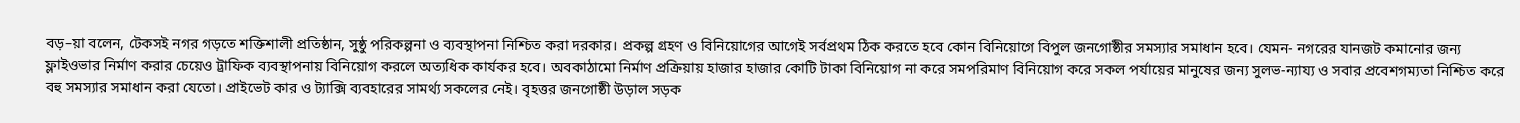বড়–য়া বলেন, টেকসই নগর গড়তে শক্তিশালী প্রতিষ্ঠান, সুষ্ঠু পরিকল্পনা ও ব্যবস্থাপনা নিশ্চিত করা দরকার। প্রকল্প গ্রহণ ও বিনিয়োগের আগেই সর্বপ্রথম ঠিক করতে হবে কোন বিনিয়োগে বিপুল জনগোষ্ঠীর সমস্যার সমাধান হবে। যেমন- নগরের যানজট কমানোর জন্য ফ্লাইওভার নির্মাণ করার চেয়েও ট্রাফিক ব্যবস্থাপনায় বিনিয়োগ করলে অত্যধিক কার্যকর হবে। অবকাঠামো নির্মাণ প্রক্রিয়ায় হাজার হাজার কোটি টাকা বিনিয়োগ না করে সমপরিমাণ বিনিয়োগ করে সকল পর্যায়ের মানুষের জন্য সুলভ-ন্যায্য ও সবার প্রবেশগম্যতা নিশ্চিত করে বহু সমস্যার সমাধান করা যেতো। প্রাইভেট কার ও ট্যাক্সি ব্যবহারের সামর্থ্য সকলের নেই। বৃহত্তর জনগোষ্ঠী উড়াল সড়ক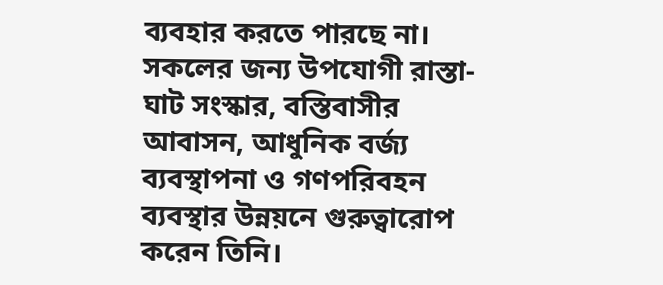ব্যবহার করতে পারছে না। সকলের জন্য উপযোগী রাস্তা-ঘাট সংস্কার, বস্তিবাসীর আবাসন, আধুনিক বর্জ্য ব্যবস্থাপনা ও গণপরিবহন ব্যবস্থার উন্নয়নে গুরুত্বারোপ করেন তিনি।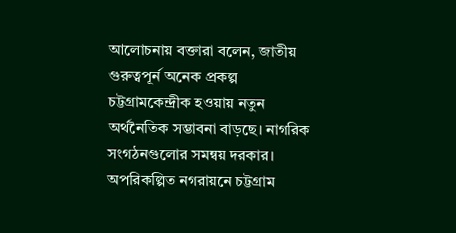আলোচনায় বক্তারা বলেন, জাতীয় গুরুত্বপূর্ন অনেক প্রকল্প চট্টগ্রামকেন্দ্রীক হওয়ায় নতুন অর্থনৈতিক সম্ভাবনা বাড়ছে। নাগরিক সংগঠনগুলোর সমন্বয় দরকার। অপরিকল্পিত নগরায়নে চট্টগ্রাম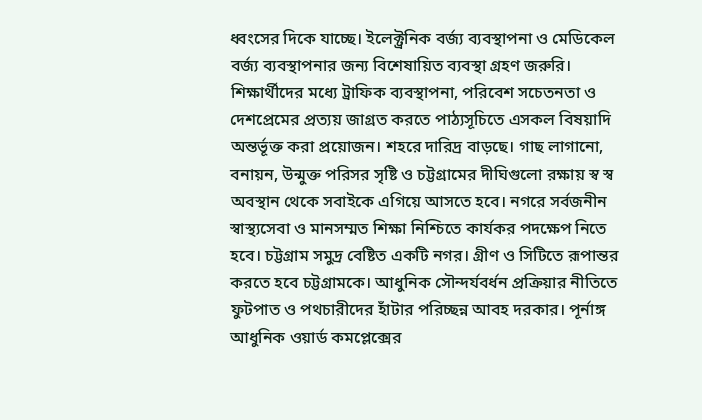ধ্বংসের দিকে যাচ্ছে। ইলেক্ট্রনিক বর্জ্য ব্যবস্থাপনা ও মেডিকেল বর্জ্য ব্যবস্থাপনার জন্য বিশেষায়িত ব্যবস্থা গ্রহণ জরুরি। শিক্ষার্থীদের মধ্যে ট্রাফিক ব্যবস্থাপনা, পরিবেশ সচেতনতা ও দেশপ্রেমের প্রত্যয় জাগ্রত করতে পাঠ্যসূচিতে এসকল বিষয়াদি অন্তর্ভূক্ত করা প্রয়োজন। শহরে দারিদ্র বাড়ছে। গাছ লাগানো, বনায়ন, উন্মুক্ত পরিসর সৃষ্টি ও চট্টগ্রামের দীঘিগুলো রক্ষায় স্ব স্ব অবস্থান থেকে সবাইকে এগিয়ে আসতে হবে। নগরে সর্বজনীন স্বাস্থ্যসেবা ও মানসম্মত শিক্ষা নিশ্চিতে কার্যকর পদক্ষেপ নিতে হবে। চট্টগ্রাম সমুদ্র বেষ্টিত একটি নগর। গ্রীণ ও সিটিতে রূপান্তর করতে হবে চট্টগ্রামকে। আধুনিক সৌন্দর্যবর্ধন প্রক্রিয়ার নীতিতে ফুটপাত ও পথচারীদের হাঁটার পরিচ্ছন্ন আবহ দরকার। পূর্নাঙ্গ আধুনিক ওয়ার্ড কমপ্লেক্সের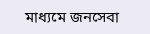মাধ্যমে জনসেবা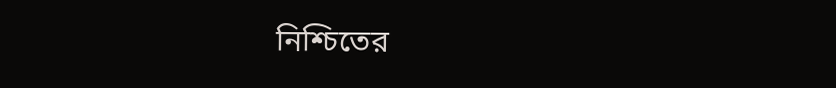নিশ্চিতের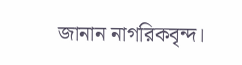জানান নাগরিকবৃন্দ।